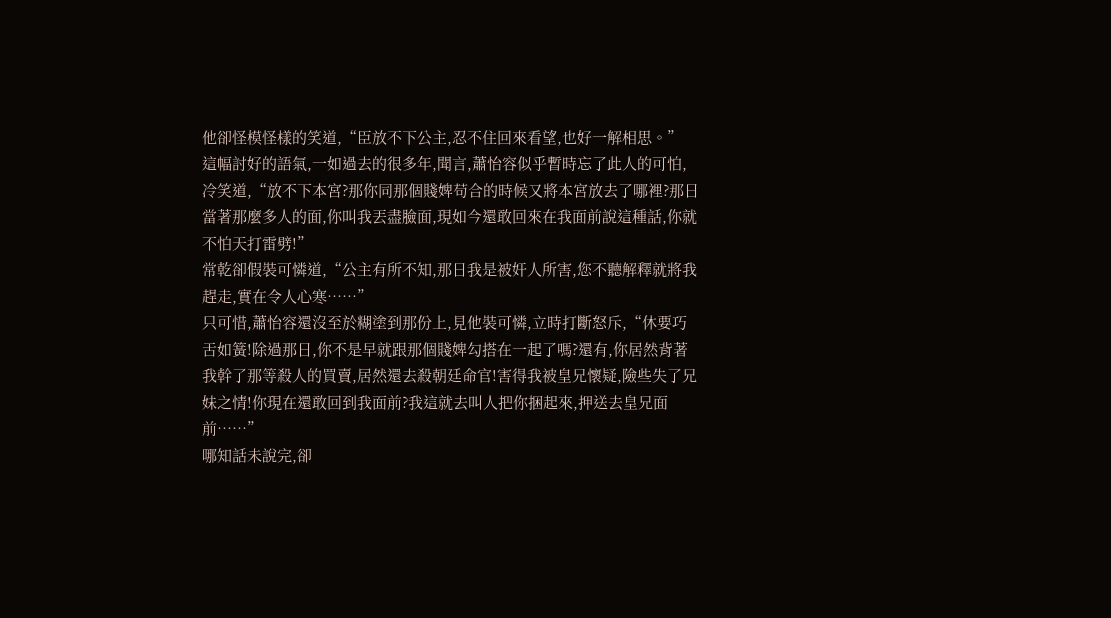他卻怪模怪樣的笑道,“臣放不下公主,忍不住回來看望,也好一解相思。”
這幅討好的語氣,一如過去的很多年,聞言,蕭怡容似乎暫時忘了此人的可怕,冷笑道,“放不下本宮?那你同那個賤婢苟合的時候又將本宮放去了哪裡?那日當著那麼多人的面,你叫我丟盡臉面,現如今還敢回來在我面前說這種話,你就不怕天打雷劈!”
常乾卻假裝可憐道,“公主有所不知,那日我是被奸人所害,您不聽解釋就將我趕走,實在令人心寒……”
只可惜,蕭怡容還沒至於糊塗到那份上,見他裝可憐,立時打斷怒斥,“休要巧舌如簧!除過那日,你不是早就跟那個賤婢勾搭在一起了嗎?還有,你居然背著我幹了那等殺人的買賣,居然還去殺朝廷命官!害得我被皇兄懷疑,險些失了兄妹之情!你現在還敢回到我面前?我這就去叫人把你捆起來,押送去皇兄面前……”
哪知話未說完,卻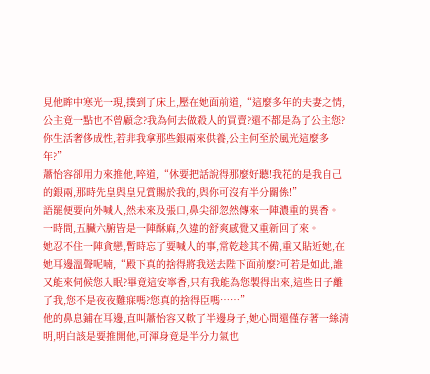見他眸中寒光一現,撲到了床上,壓在她面前道,“這麼多年的夫妻之情,公主竟一點也不曾顧念?我為何去做殺人的買賣?還不都是為了公主您?你生活奢侈成性,若非我拿那些銀兩來供養,公主何至於風光這麼多年?”
蕭怡容卻用力來推他,啐道,“休要把話說得那麼好聽!我花的是我自己的銀兩,那時先皇與皇兄賞賜於我的,與你可沒有半分關係!”
語罷便要向外喊人,然未來及張口,鼻尖卻忽然傳來一陣濃重的異香。
一時間,五臟六腑皆是一陣酥麻,久違的舒爽感覺又重新回了來。
她忍不住一陣貪戀,暫時忘了要喊人的事,常乾趁其不備,重又貼近她,在她耳邊溫聲呢喃,“殿下真的捨得將我送去陛下面前麼?可若是如此,誰又能來伺候您入眠?畢竟這安寧香,只有我能為您製得出來,這些日子離了我,您不是夜夜難寐嗎?您真的捨得臣嗎……”
他的鼻息鋪在耳邊,直叫蕭怡容又軟了半邊身子,她心間還僅存著一絲清明,明白該是要推開他,可渾身竟是半分力氣也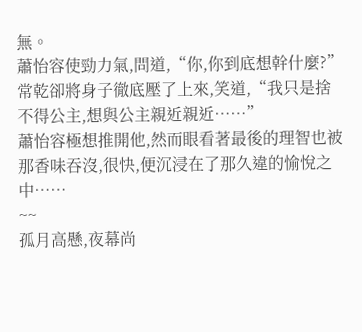無。
蕭怡容使勁力氣,問道,“你,你到底想幹什麼?”
常乾卻將身子徹底壓了上來,笑道,“我只是捨不得公主,想與公主親近親近……”
蕭怡容極想推開他,然而眼看著最後的理智也被那香味吞沒,很快,便沉浸在了那久違的愉悅之中……
~~
孤月高懸,夜幕尚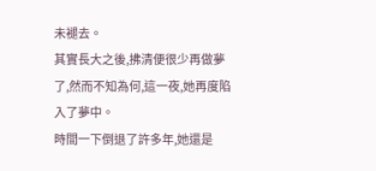未褪去。
其實長大之後,拂清便很少再做夢了,然而不知為何,這一夜,她再度陷入了夢中。
時間一下倒退了許多年,她還是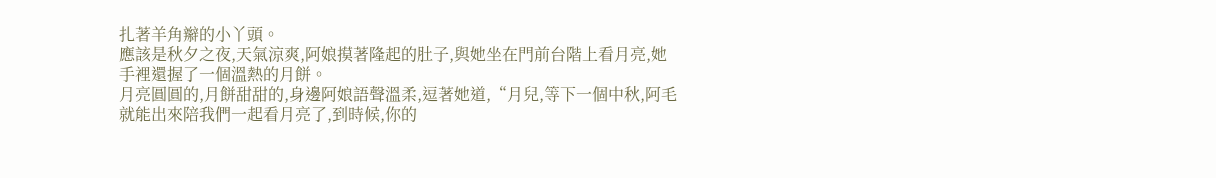扎著羊角辮的小丫頭。
應該是秋夕之夜,天氣涼爽,阿娘摸著隆起的肚子,與她坐在門前台階上看月亮,她手裡還握了一個溫熱的月餅。
月亮圓圓的,月餅甜甜的,身邊阿娘語聲溫柔,逗著她道,“月兒,等下一個中秋,阿毛就能出來陪我們一起看月亮了,到時候,你的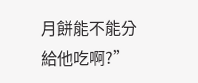月餅能不能分給他吃啊?”